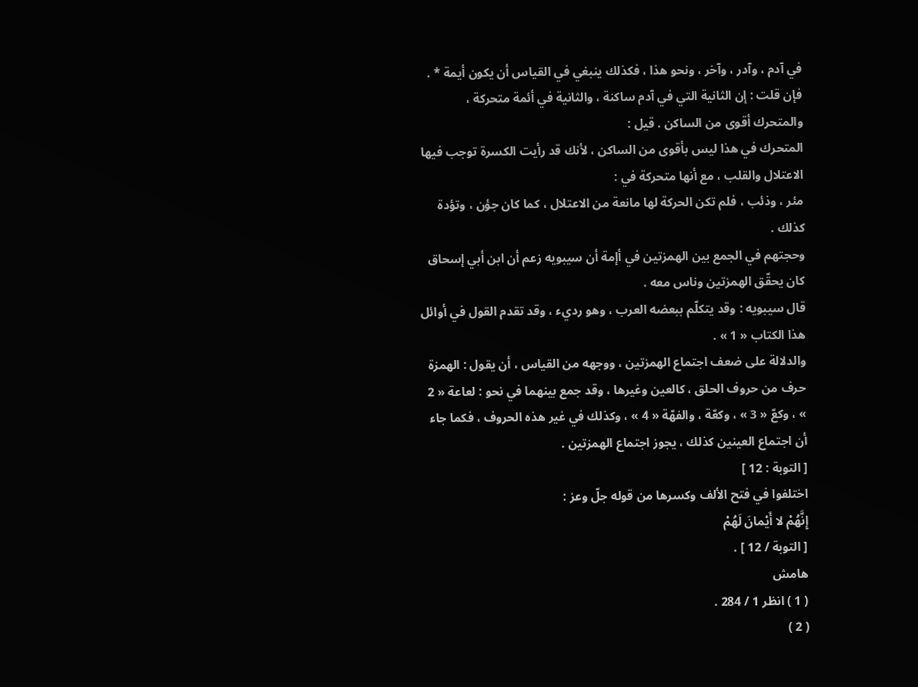في آدم ، وآدر ، وآخر ، ونحو هذا ، فكذلك ينبغي في القياس أن يكون أيمة * . فإن قلت : إن الثانية التي في آدم ساكنة ، والثانية في أئمة متحركة ، والمتحرك أقوى من الساكن . قيل :
المتحرك في هذا ليس بأقوى من الساكن ، لأنك قد رأيت الكسرة توجب فيها الاعتلال والقلب ، مع أنها متحركة في :
مئر ، وذئب ، فلم تكن الحركة لها مانعة من الاعتلال ، كما كان جؤن ، وتؤدة كذلك .
وحجتهم في الجمع بين الهمزتين في أإمة أن سيبويه زعم أن ابن أبي إسحاق كان يحقّق الهمزتين وناس معه .
قال سيبويه : وقد يتكلّم ببعضه العرب ، وهو رديء ، وقد تقدم القول في أوائل هذا الكتاب « 1 » .
والدلالة على ضعف اجتماع الهمزتين ، ووجهه من القياس ، أن يقول : الهمزة حرف من حروف الحلق ، كالعين وغيرها ، وقد جمع بينهما في نحو : لعاعة « 2 » ، وكعّ « 3 » ، وكعّة ، والفهّة « 4 » ، وكذلك في غير هذه الحروف ، فكما جاء أن اجتماع العينين كذلك ، يجوز اجتماع الهمزتين .
[ التوبة : 12 ]
اختلفوا في فتح الألف وكسرها من قوله جلّ وعز :
إِنَّهُمْ لا أَيْمانَ لَهُمْ
[ التوبة / 12 ] .
هامش
( 1 ) انظر 1 / 284 .
( 2 )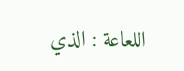اللعاعة : الذي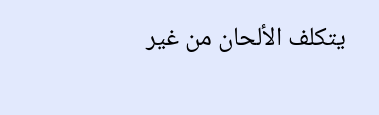يتكلف الألحان من غير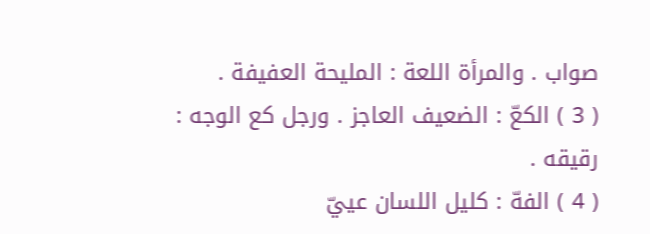صواب . والمرأة اللعة : المليحة العفيفة .
( 3 ) الكعّ : الضعيف العاجز . ورجل كع الوجه : رقيقه .
( 4 ) الفهّ : كليل اللسان عييّ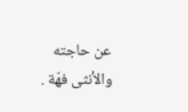عن حاجته والأنثى فهّة .